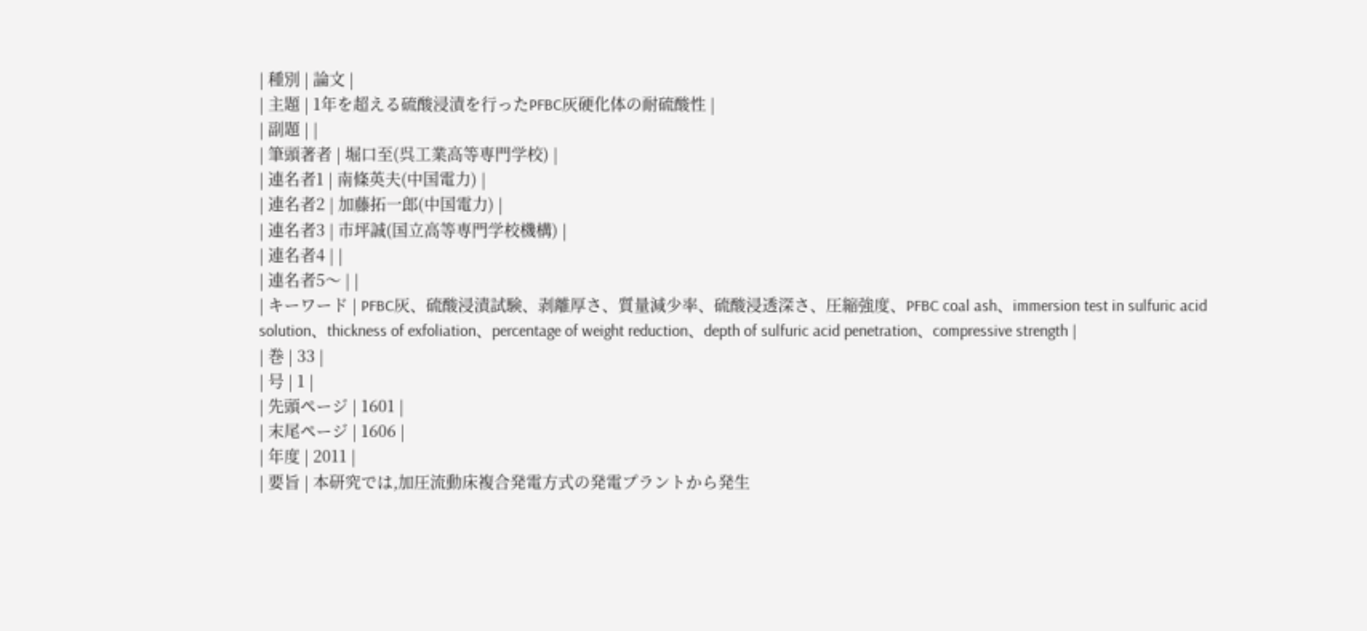| 種別 | 論文 |
| 主題 | 1年を超える硫酸浸漬を行ったPFBC灰硬化体の耐硫酸性 |
| 副題 | |
| 筆頭著者 | 堀口至(呉工業高等専門学校) |
| 連名者1 | 南條英夫(中国電力) |
| 連名者2 | 加藤拓一郎(中国電力) |
| 連名者3 | 市坪誠(国立高等専門学校機構) |
| 連名者4 | |
| 連名者5〜 | |
| キーワード | PFBC灰、硫酸浸漬試験、剥離厚さ、質量減少率、硫酸浸透深さ、圧縮強度、PFBC coal ash、immersion test in sulfuric acid solution、thickness of exfoliation、percentage of weight reduction、depth of sulfuric acid penetration、compressive strength |
| 巻 | 33 |
| 号 | 1 |
| 先頭ページ | 1601 |
| 末尾ページ | 1606 |
| 年度 | 2011 |
| 要旨 | 本研究では,加圧流動床複合発電方式の発電プラントから発生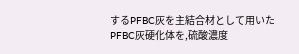するPFBC灰を主結合材として用いたPFBC灰硬化体を,硫酸濃度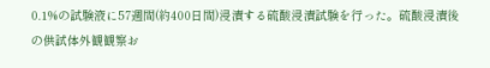0.1%の試験液に57週間(約400日間)浸漬する硫酸浸漬試験を行った。硫酸浸漬後の供試体外観観察お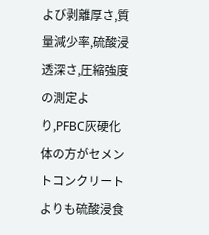よび剥離厚さ,質量減少率,硫酸浸透深さ,圧縮強度の測定より,PFBC灰硬化体の方がセメントコンクリートよりも硫酸浸食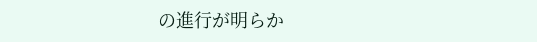の進行が明らか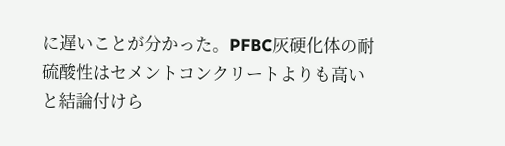に遅いことが分かった。PFBC灰硬化体の耐硫酸性はセメントコンクリートよりも高いと結論付けら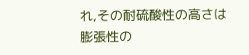れ,その耐硫酸性の高さは膨張性の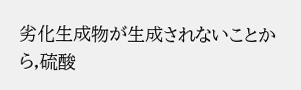劣化生成物が生成されないことから,硫酸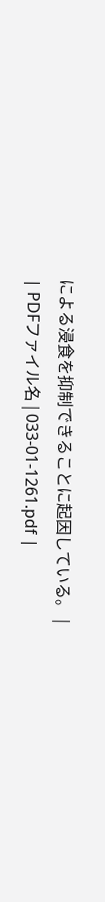による浸食を抑制できることに起因している。 |
| PDFファイル名 | 033-01-1261.pdf |